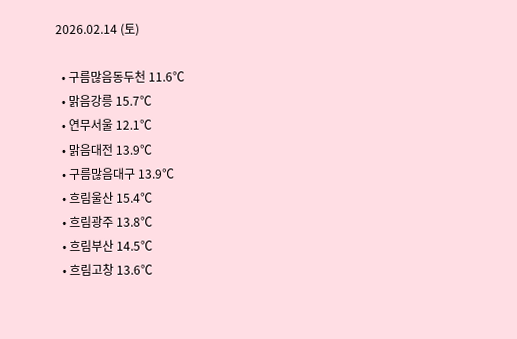2026.02.14 (토)

  • 구름많음동두천 11.6℃
  • 맑음강릉 15.7℃
  • 연무서울 12.1℃
  • 맑음대전 13.9℃
  • 구름많음대구 13.9℃
  • 흐림울산 15.4℃
  • 흐림광주 13.8℃
  • 흐림부산 14.5℃
  • 흐림고창 13.6℃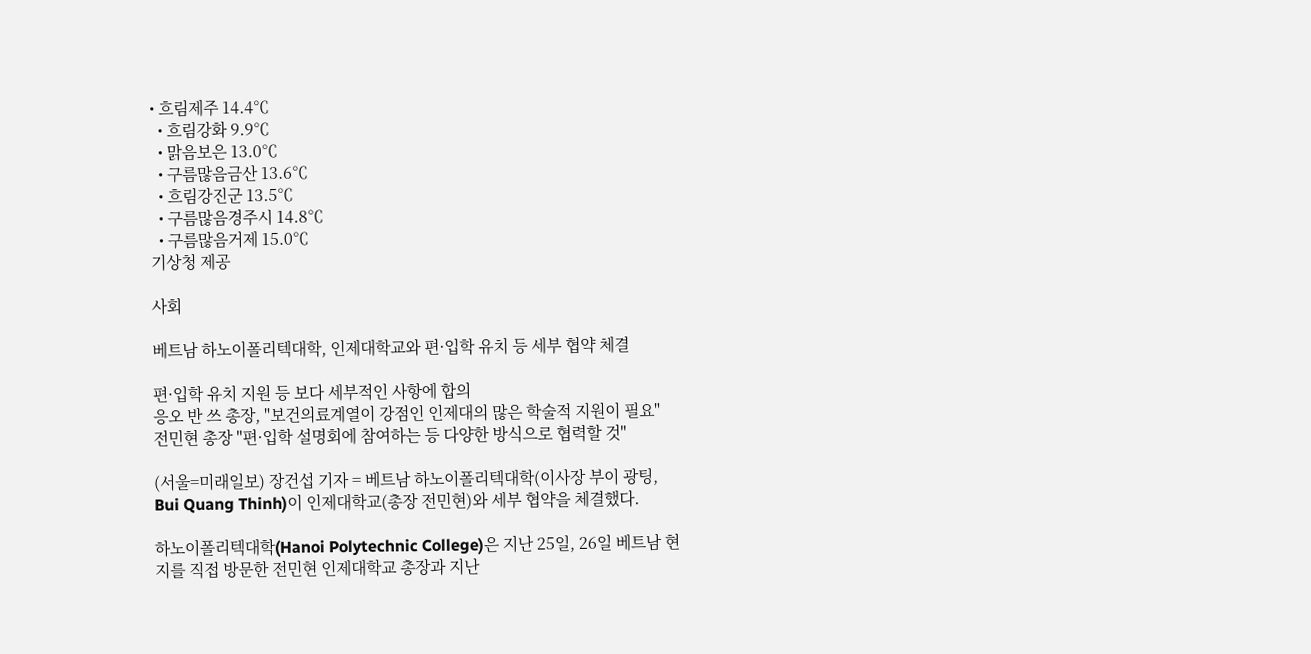• 흐림제주 14.4℃
  • 흐림강화 9.9℃
  • 맑음보은 13.0℃
  • 구름많음금산 13.6℃
  • 흐림강진군 13.5℃
  • 구름많음경주시 14.8℃
  • 구름많음거제 15.0℃
기상청 제공

사회

베트남 하노이폴리텍대학, 인제대학교와 편·입학 유치 등 세부 협약 체결

편·입학 유치 지원 등 보다 세부적인 사항에 합의
응오 반 쓰 총장, "보건의료계열이 강점인 인제대의 많은 학술적 지원이 필요"
전민현 총장 "편·입학 설명회에 참여하는 등 다양한 방식으로 협력할 것"

(서울=미래일보) 장건섭 기자 = 베트남 하노이폴리텍대학(이사장 부이 광팅, Bui Quang Thinh)이 인제대학교(총장 전민현)와 세부 협약을 체결했다.

하노이폴리텍대학(Hanoi Polytechnic College)은 지난 25일, 26일 베트남 현지를 직접 방문한 전민현 인제대학교 총장과 지난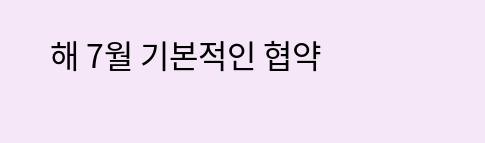해 7월 기본적인 협약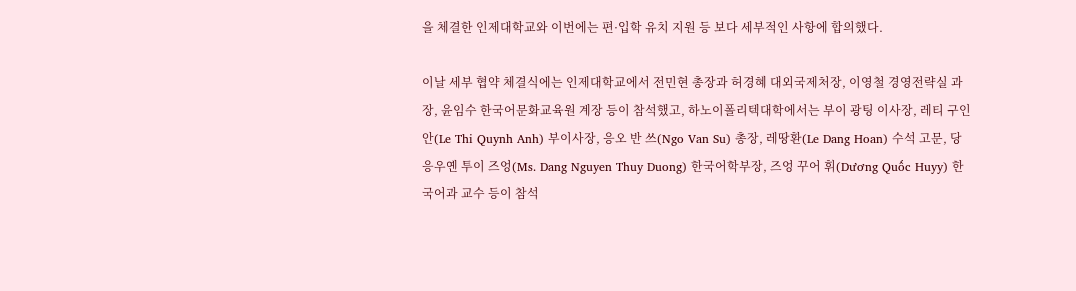을 체결한 인제대학교와 이번에는 편·입학 유치 지원 등 보다 세부적인 사항에 합의했다.

이날 세부 협약 체결식에는 인제대학교에서 전민현 총장과 허경혜 대외국제처장, 이영철 경영전략실 과장, 윤임수 한국어문화교육원 계장 등이 참석했고, 하노이폴리텍대학에서는 부이 광팅 이사장, 레티 구인안(Le Thi Quynh Anh) 부이사장, 응오 반 쓰(Ngo Van Su) 총장, 레땅환(Le Dang Hoan) 수석 고문, 당 응우옌 투이 즈엉(Ms. Dang Nguyen Thuy Duong) 한국어학부장, 즈엉 꾸어 휘(Dương Quốc Huyy) 한국어과 교수 등이 참석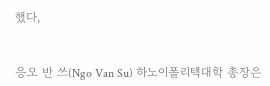했다,


응오 반 쓰(Ngo Van Su) 하노이폴리텍대학 총장은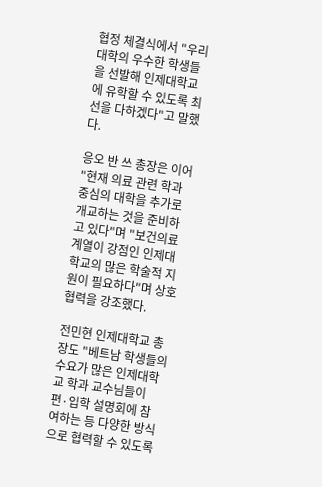협정 체결식에서 "우리 대학의 우수한 학생들을 선발해 인제대학교에 유학할 수 있도록 최선을 다하겠다"고 말했다.

응오 반 쓰 총장은 이어 "현재 의료 관련 학과 중심의 대학을 추가로 개교하는 것을 준비하고 있다"며 "보건의료계열이 강점인 인제대학교의 많은 학술적 지원이 필요하다"며 상호 협력을 강조했다.

전민현 인제대학교 총장도 "베트남 학생들의 수요가 많은 인제대학교 학과 교수님들이 편·입학 설명회에 참여하는 등 다양한 방식으로 협력할 수 있도록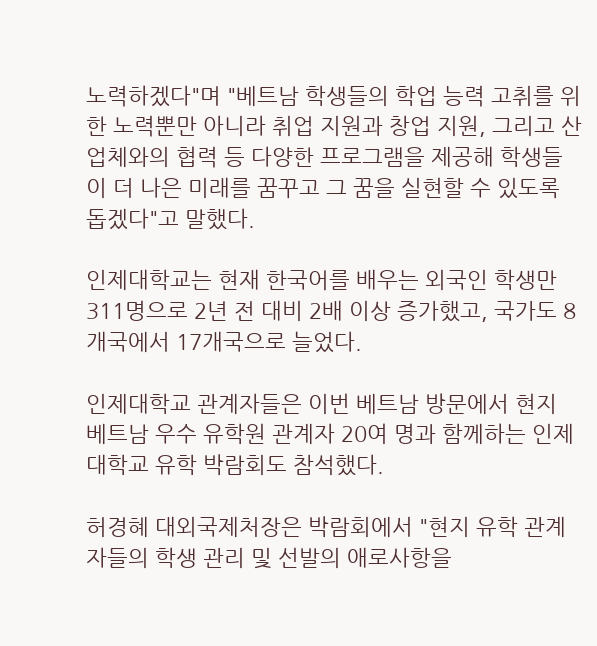노력하겠다"며 "베트남 학생들의 학업 능력 고취를 위한 노력뿐만 아니라 취업 지원과 창업 지원, 그리고 산업체와의 협력 등 다양한 프로그램을 제공해 학생들이 더 나은 미래를 꿈꾸고 그 꿈을 실현할 수 있도록 돕겠다"고 말했다.

인제대학교는 현재 한국어를 배우는 외국인 학생만 311명으로 2년 전 대비 2배 이상 증가했고, 국가도 8개국에서 17개국으로 늘었다.

인제대학교 관계자들은 이번 베트남 방문에서 현지 베트남 우수 유학원 관계자 20여 명과 함께하는 인제대학교 유학 박람회도 참석했다.

허경혜 대외국제처장은 박람회에서 "현지 유학 관계자들의 학생 관리 및 선발의 애로사항을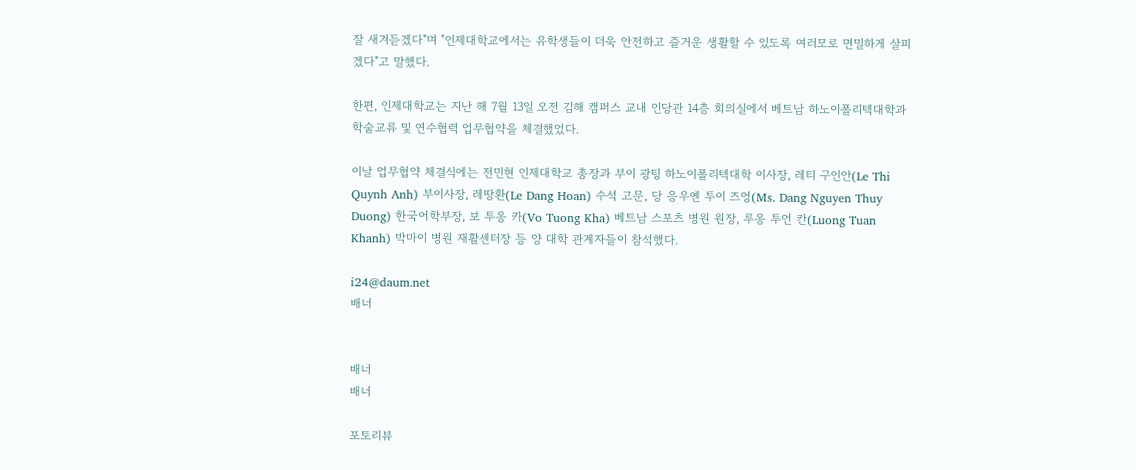잘 새겨듣겠다"며 "인제대학교에서는 유학생들이 더욱 안전하고 즐거운 생활할 수 있도록 여러모로 면밀하게 살피겠다"고 말했다.

한편, 인제대학교는 지난 해 7월 13일 오전 김해 캠퍼스 교내 인당관 14층 회의실에서 베트남 하노이폴리텍대학과 학술교류 및 연수협력 업무협약을 체결했었다.

이날 업무협약 체결식에는 전민현 인제대학교 총장과 부이 광팅 하노이폴리텍대학 이사장, 레티 구인안(Le Thi Quynh Anh) 부이사장, 레땅환(Le Dang Hoan) 수석 고문, 당 응우옌 투이 즈엉(Ms. Dang Nguyen Thuy Duong) 한국어학부장, 보 투옹 카(Vo Tuong Kha) 베트남 스포츠 병원 원장, 루옹 투언 칸(Luong Tuan Khanh) 박마이 병원 재활센터장 등 양 대학 관계자들이 참석했다.

i24@daum.net
배너


배너
배너

포토리뷰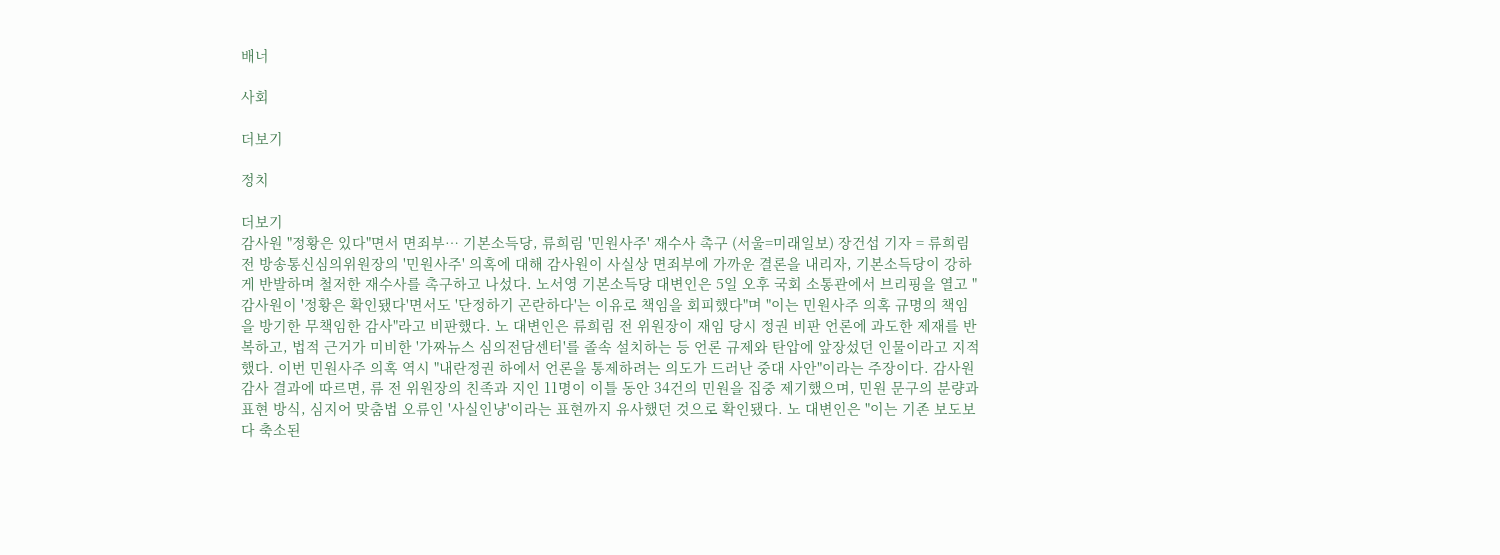배너

사회

더보기

정치

더보기
감사원 "정황은 있다"면서 면죄부… 기본소득당, 류희림 '민원사주' 재수사 촉구 (서울=미래일보) 장건섭 기자 = 류희림 전 방송통신심의위원장의 '민원사주' 의혹에 대해 감사원이 사실상 면죄부에 가까운 결론을 내리자, 기본소득당이 강하게 반발하며 철저한 재수사를 촉구하고 나섰다. 노서영 기본소득당 대변인은 5일 오후 국회 소통관에서 브리핑을 열고 "감사원이 '정황은 확인됐다'면서도 '단정하기 곤란하다'는 이유로 책임을 회피했다"며 "이는 민원사주 의혹 규명의 책임을 방기한 무책임한 감사"라고 비판했다. 노 대변인은 류희림 전 위원장이 재임 당시 정권 비판 언론에 과도한 제재를 반복하고, 법적 근거가 미비한 '가짜뉴스 심의전담센터'를 졸속 설치하는 등 언론 규제와 탄압에 앞장섰던 인물이라고 지적했다. 이번 민원사주 의혹 역시 "내란정권 하에서 언론을 통제하려는 의도가 드러난 중대 사안"이라는 주장이다. 감사원 감사 결과에 따르면, 류 전 위원장의 친족과 지인 11명이 이틀 동안 34건의 민원을 집중 제기했으며, 민원 문구의 분량과 표현 방식, 심지어 맞춤법 오류인 '사실인냥'이라는 표현까지 유사했던 것으로 확인됐다. 노 대변인은 "이는 기존 보도보다 축소된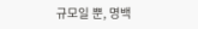규모일 뿐, 명백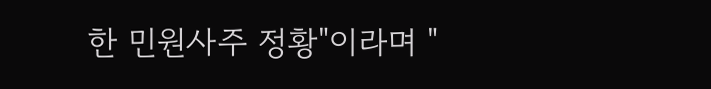한 민원사주 정황"이라며 "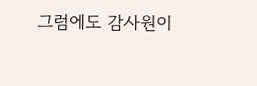그럼에도 감사원이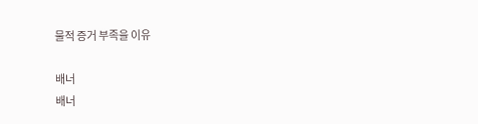물적 증거 부족을 이유

배너
배너